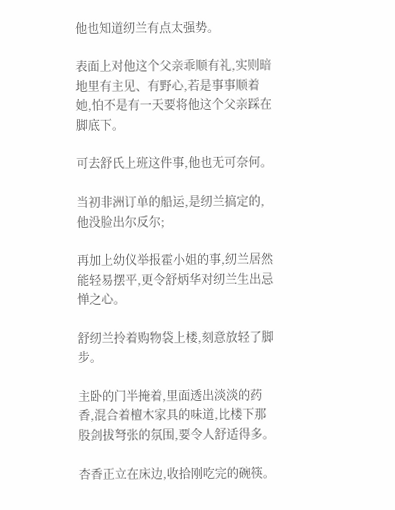他也知道纫兰有点太强势。

表面上对他这个父亲乖顺有礼,实则暗地里有主见、有野心,若是事事顺着她,怕不是有一天要将他这个父亲踩在脚底下。

可去舒氏上班这件事,他也无可奈何。

当初非洲订单的船运,是纫兰搞定的,他没脸出尔反尔;

再加上幼仪举报霍小姐的事,纫兰居然能轻易摆平,更令舒炳华对纫兰生出忌惮之心。

舒纫兰拎着购物袋上楼,刻意放轻了脚步。

主卧的门半掩着,里面透出淡淡的药香,混合着檀木家具的味道,比楼下那股剑拔弩张的氛围,要令人舒适得多。

杏香正立在床边,收拾刚吃完的碗筷。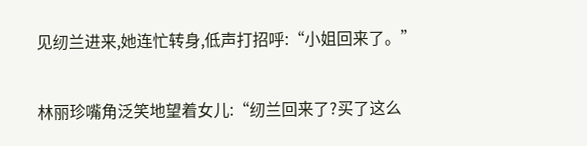见纫兰进来,她连忙转身,低声打招呼:“小姐回来了。”

林丽珍嘴角泛笑地望着女儿:“纫兰回来了?买了这么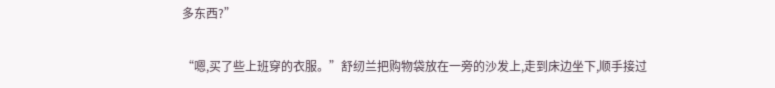多东西?”

“嗯,买了些上班穿的衣服。”舒纫兰把购物袋放在一旁的沙发上,走到床边坐下,顺手接过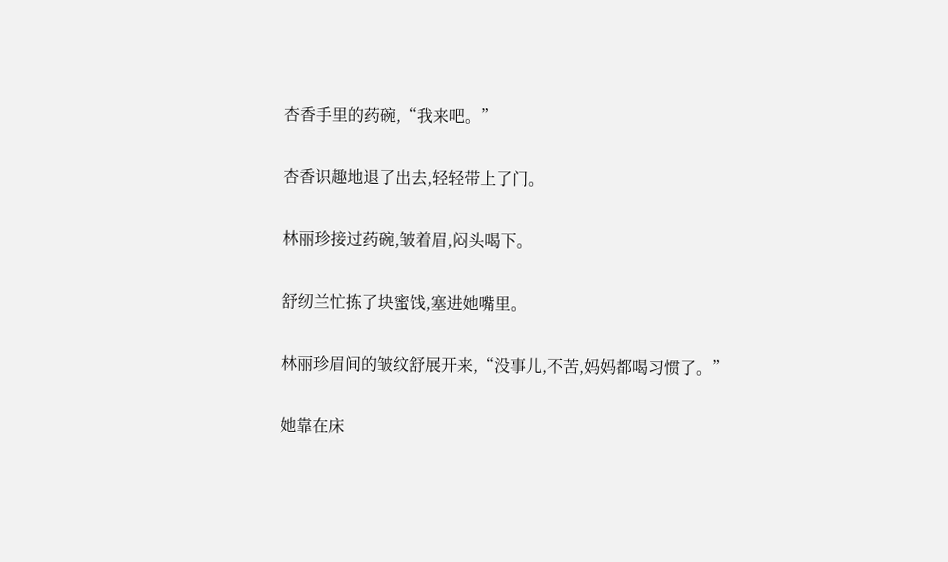杏香手里的药碗,“我来吧。”

杏香识趣地退了出去,轻轻带上了门。

林丽珍接过药碗,皱着眉,闷头喝下。

舒纫兰忙拣了块蜜饯,塞进她嘴里。

林丽珍眉间的皱纹舒展开来,“没事儿,不苦,妈妈都喝习惯了。”

她靠在床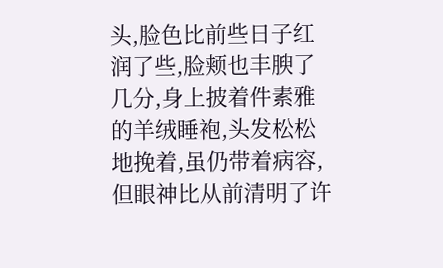头,脸色比前些日子红润了些,脸颊也丰腴了几分,身上披着件素雅的羊绒睡袍,头发松松地挽着,虽仍带着病容,但眼神比从前清明了许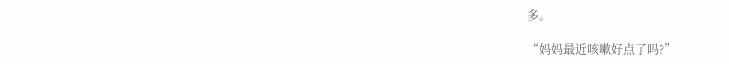多。

“妈妈最近咳嗽好点了吗?”